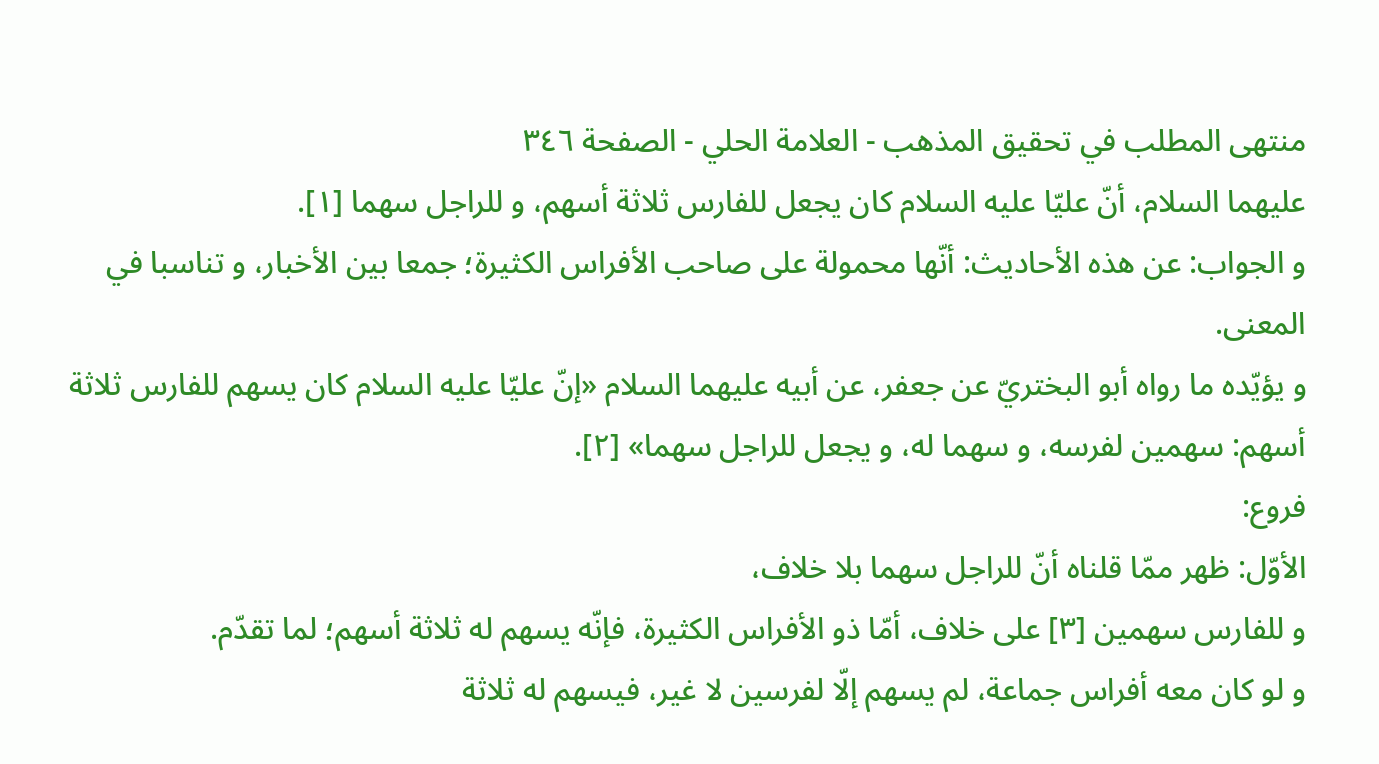منتهى المطلب في تحقيق المذهب - العلامة الحلي - الصفحة ٣٤٦
عليهما السلام، أنّ عليّا عليه السلام كان يجعل للفارس ثلاثة أسهم، و للراجل سهما [١].
و الجواب: عن هذه الأحاديث: أنّها محمولة على صاحب الأفراس الكثيرة؛ جمعا بين الأخبار، و تناسبا في المعنى.
و يؤيّده ما رواه أبو البختريّ عن جعفر، عن أبيه عليهما السلام «إنّ عليّا عليه السلام كان يسهم للفارس ثلاثة أسهم: سهمين لفرسه، و سهما له، و يجعل للراجل سهما» [٢].
فروع:
الأوّل: ظهر ممّا قلناه أنّ للراجل سهما بلا خلاف،
و للفارس سهمين [٣] على خلاف، أمّا ذو الأفراس الكثيرة، فإنّه يسهم له ثلاثة أسهم؛ لما تقدّم.
و لو كان معه أفراس جماعة، لم يسهم إلّا لفرسين لا غير، فيسهم له ثلاثة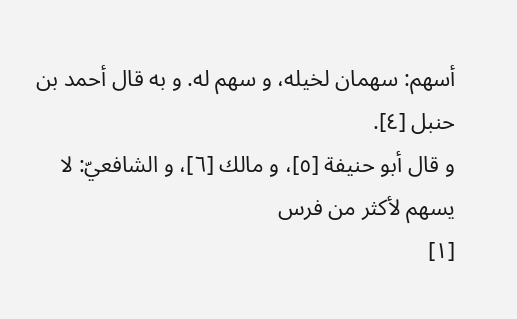أسهم: سهمان لخيله، و سهم له. و به قال أحمد بن حنبل [٤].
و قال أبو حنيفة [٥]، و مالك [٦]، و الشافعيّ: لا يسهم لأكثر من فرس
[١]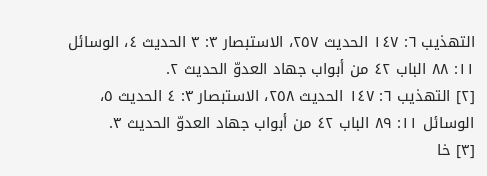التهذيب ٦: ١٤٧ الحديث ٢٥٧، الاستبصار ٣: ٣ الحديث ٤، الوسائل ١١: ٨٨ الباب ٤٢ من أبواب جهاد العدوّ الحديث ٢.
[٢] التهذيب ٦: ١٤٧ الحديث ٢٥٨، الاستبصار ٣: ٤ الحديث ٥، الوسائل ١١: ٨٩ الباب ٤٢ من أبواب جهاد العدوّ الحديث ٣.
[٣] خا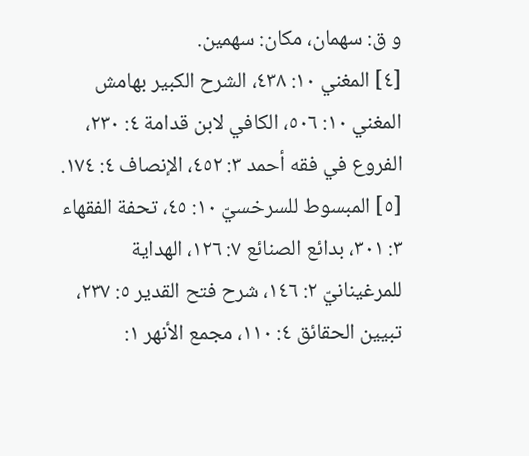و ق: سهمان، مكان: سهمين.
[٤] المغني ١٠: ٤٣٨، الشرح الكبير بهامش المغني ١٠: ٥٠٦، الكافي لابن قدامة ٤: ٢٣٠، الفروع في فقه أحمد ٣: ٤٥٢، الإنصاف ٤: ١٧٤.
[٥] المبسوط للسرخسيّ ١٠: ٤٥، تحفة الفقهاء ٣: ٣٠١، بدائع الصنائع ٧: ١٢٦، الهداية للمرغينانيّ ٢: ١٤٦، شرح فتح القدير ٥: ٢٣٧، تبيين الحقائق ٤: ١١٠، مجمع الأنهر ١: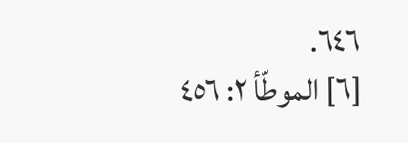٦٤٦.
[٦] الموطّأ ٢: ٤٥٦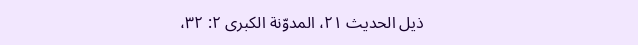ذيل الحديث ٢١، المدوّنة الكبرى ٢: ٣٢،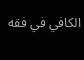الكافي في فقه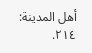أهل المدينة: ٢١٤.